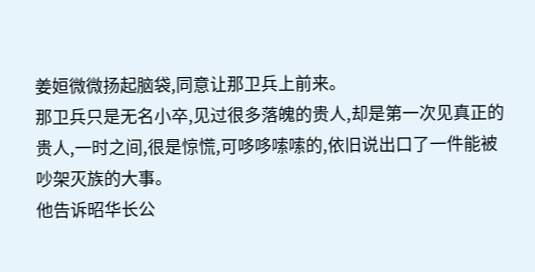姜姮微微扬起脑袋,同意让那卫兵上前来。
那卫兵只是无名小卒,见过很多落魄的贵人,却是第一次见真正的贵人,一时之间,很是惊慌,可哆哆嗦嗦的,依旧说出口了一件能被吵架灭族的大事。
他告诉昭华长公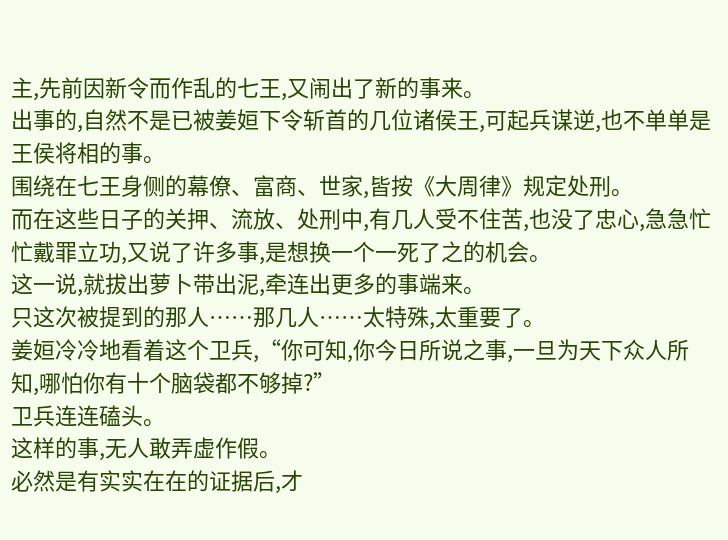主,先前因新令而作乱的七王,又闹出了新的事来。
出事的,自然不是已被姜姮下令斩首的几位诸侯王,可起兵谋逆,也不单单是王侯将相的事。
围绕在七王身侧的幕僚、富商、世家,皆按《大周律》规定处刑。
而在这些日子的关押、流放、处刑中,有几人受不住苦,也没了忠心,急急忙忙戴罪立功,又说了许多事,是想换一个一死了之的机会。
这一说,就拔出萝卜带出泥,牵连出更多的事端来。
只这次被提到的那人……那几人……太特殊,太重要了。
姜姮冷冷地看着这个卫兵,“你可知,你今日所说之事,一旦为天下众人所知,哪怕你有十个脑袋都不够掉?”
卫兵连连磕头。
这样的事,无人敢弄虚作假。
必然是有实实在在的证据后,才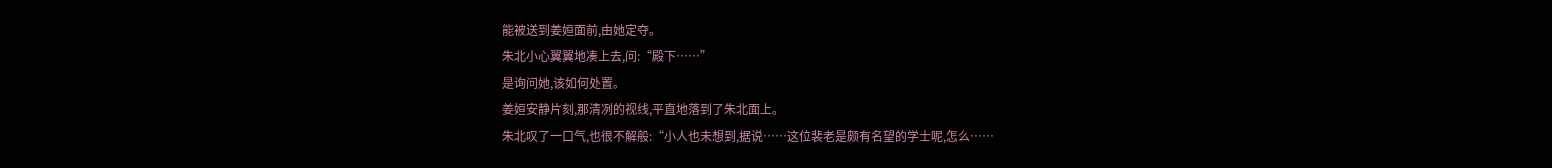能被送到姜姮面前,由她定夺。
朱北小心翼翼地凑上去,问:“殿下……”
是询问她,该如何处置。
姜姮安静片刻,那清冽的视线,平直地落到了朱北面上。
朱北叹了一口气,也很不解般:“小人也未想到,据说……这位裴老是颇有名望的学士呢,怎么……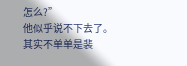怎么?”
他似乎说不下去了。
其实不单单是裴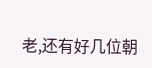老,还有好几位朝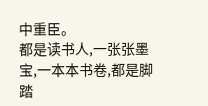中重臣。
都是读书人,一张张墨宝,一本本书卷,都是脚踏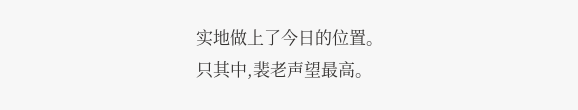实地做上了今日的位置。
只其中,裴老声望最高。